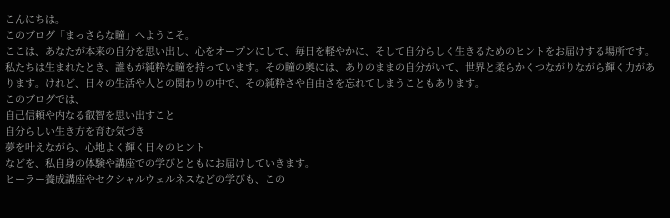こんにちは。
このブログ「まっさらな瞳」へようこそ。
ここは、あなたが本来の自分を思い出し、心をオープンにして、毎日を軽やかに、そして自分らしく生きるためのヒントをお届けする場所です。
私たちは生まれたとき、誰もが純粋な瞳を持っています。その瞳の奥には、ありのままの自分がいて、世界と柔らかくつながりながら輝く力があります。けれど、日々の生活や人との関わりの中で、その純粋さや自由さを忘れてしまうこともあります。
このブログでは、
自己信頼や内なる叡智を思い出すこと
自分らしい生き方を育む気づき
夢を叶えながら、心地よく輝く日々のヒント
などを、私自身の体験や講座での学びとともにお届けしていきます。
ヒーラー養成講座やセクシャルウェルネスなどの学びも、この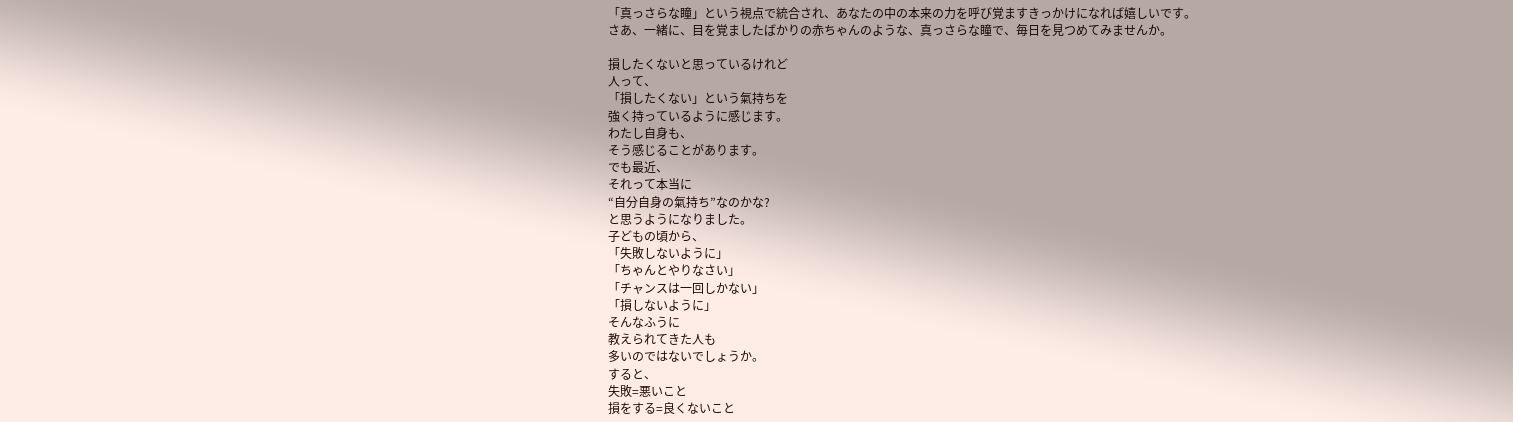「真っさらな瞳」という視点で統合され、あなたの中の本来の力を呼び覚ますきっかけになれば嬉しいです。
さあ、一緒に、目を覚ましたばかりの赤ちゃんのような、真っさらな瞳で、毎日を見つめてみませんか。

損したくないと思っているけれど
人って、
「損したくない」という氣持ちを
強く持っているように感じます。
わたし自身も、
そう感じることがあります。
でも最近、
それって本当に
“自分自身の氣持ち”なのかな?
と思うようになりました。
子どもの頃から、
「失敗しないように」
「ちゃんとやりなさい」
「チャンスは一回しかない」
「損しないように」
そんなふうに
教えられてきた人も
多いのではないでしょうか。
すると、
失敗=悪いこと
損をする=良くないこと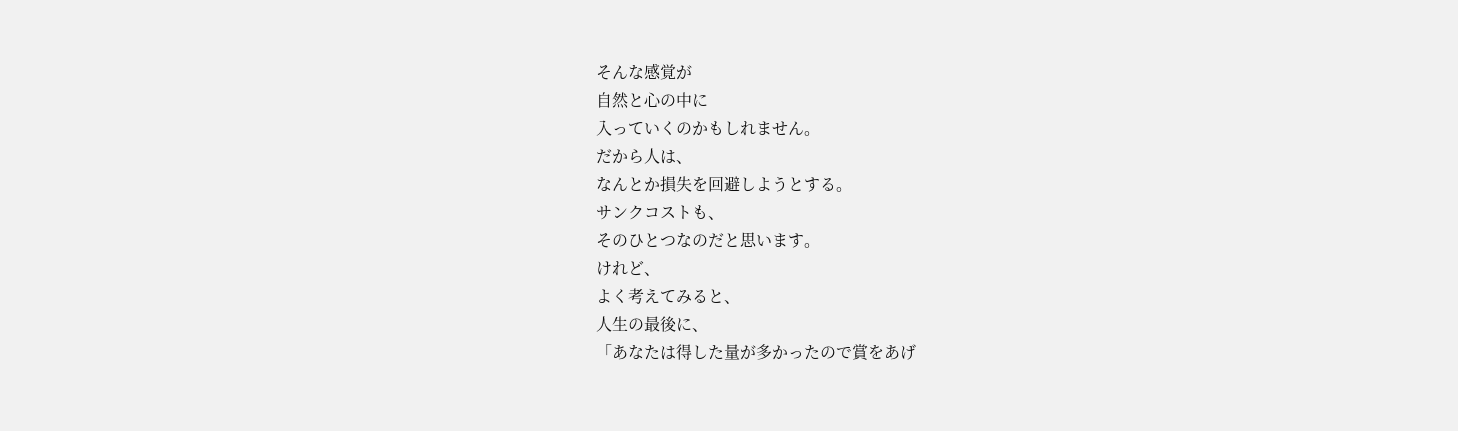そんな感覚が
自然と心の中に
入っていくのかもしれません。
だから人は、
なんとか損失を回避しようとする。
サンクコストも、
そのひとつなのだと思います。
けれど、
よく考えてみると、
人生の最後に、
「あなたは得した量が多かったので賞をあげ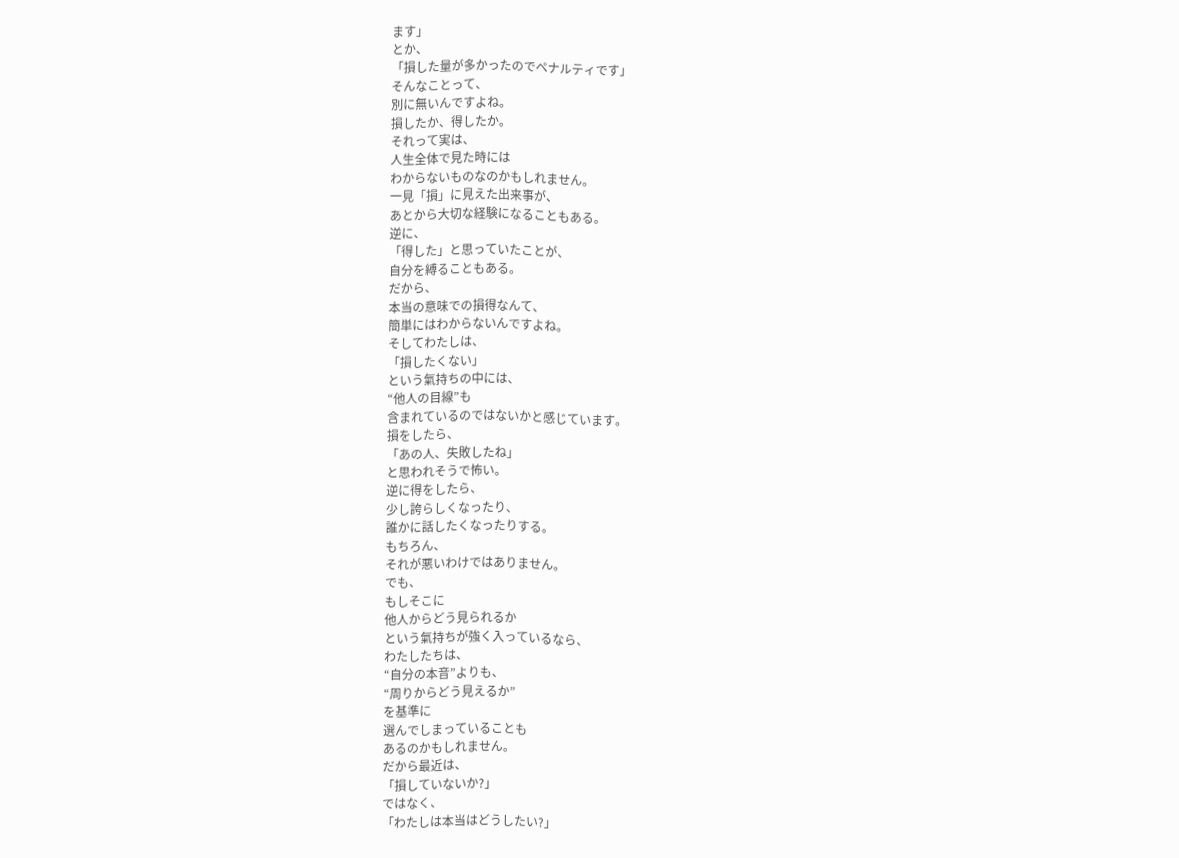ます」
とか、
「損した量が多かったのでペナルティです」
そんなことって、
別に無いんですよね。
損したか、得したか。
それって実は、
人生全体で見た時には
わからないものなのかもしれません。
一見「損」に見えた出来事が、
あとから大切な経験になることもある。
逆に、
「得した」と思っていたことが、
自分を縛ることもある。
だから、
本当の意味での損得なんて、
簡単にはわからないんですよね。
そしてわたしは、
「損したくない」
という氣持ちの中には、
“他人の目線”も
含まれているのではないかと感じています。
損をしたら、
「あの人、失敗したね」
と思われそうで怖い。
逆に得をしたら、
少し誇らしくなったり、
誰かに話したくなったりする。
もちろん、
それが悪いわけではありません。
でも、
もしそこに
他人からどう見られるか
という氣持ちが強く入っているなら、
わたしたちは、
“自分の本音”よりも、
“周りからどう見えるか”
を基準に
選んでしまっていることも
あるのかもしれません。
だから最近は、
「損していないか?」
ではなく、
「わたしは本当はどうしたい?」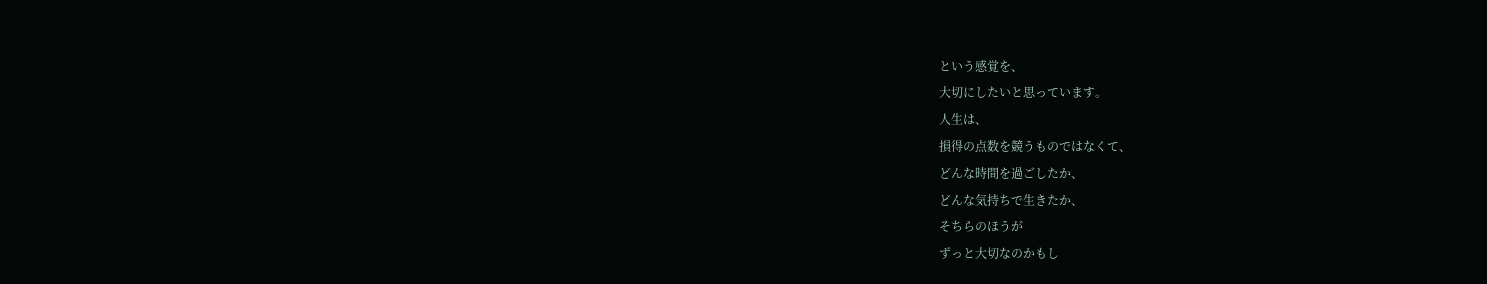という感覚を、
大切にしたいと思っています。
人生は、
損得の点数を競うものではなくて、
どんな時間を過ごしたか、
どんな気持ちで生きたか、
そちらのほうが
ずっと大切なのかもし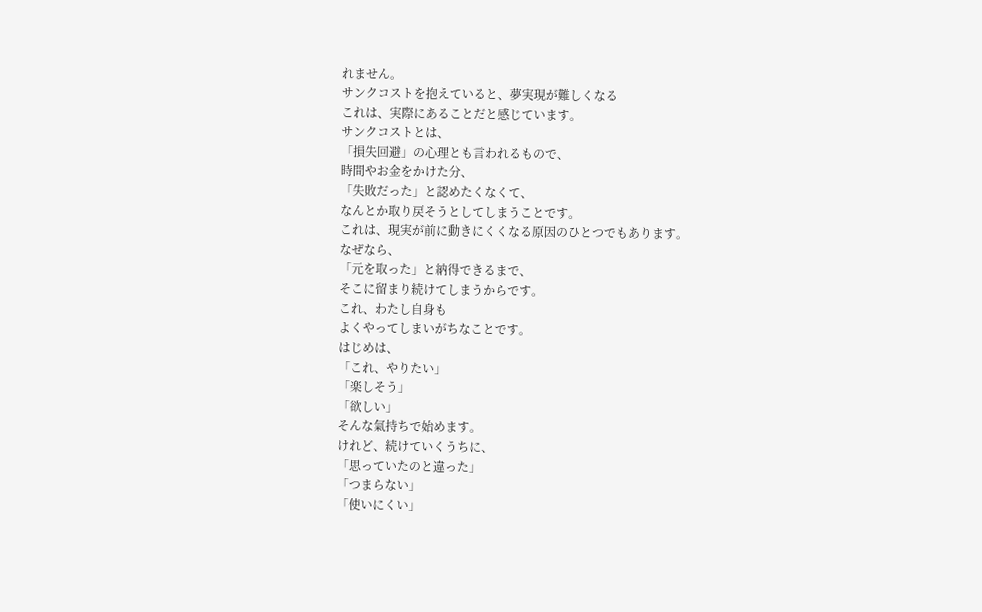れません。
サンクコストを抱えていると、夢実現が難しくなる
これは、実際にあることだと感じています。
サンクコストとは、
「損失回避」の心理とも言われるもので、
時間やお金をかけた分、
「失敗だった」と認めたくなくて、
なんとか取り戻そうとしてしまうことです。
これは、現実が前に動きにくくなる原因のひとつでもあります。
なぜなら、
「元を取った」と納得できるまで、
そこに留まり続けてしまうからです。
これ、わたし自身も
よくやってしまいがちなことです。
はじめは、
「これ、やりたい」
「楽しそう」
「欲しい」
そんな氣持ちで始めます。
けれど、続けていくうちに、
「思っていたのと違った」
「つまらない」
「使いにくい」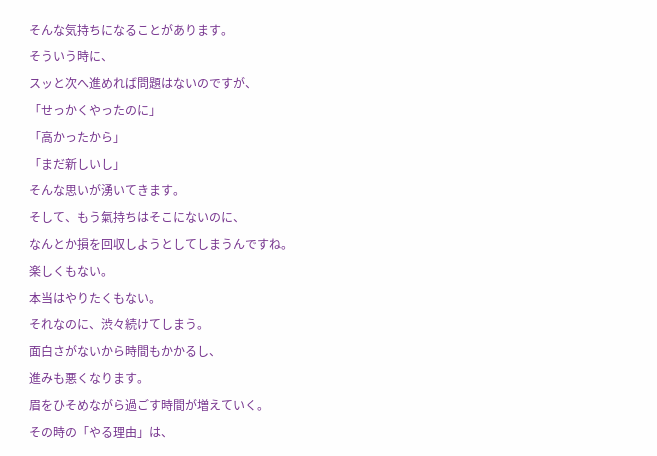そんな気持ちになることがあります。
そういう時に、
スッと次へ進めれば問題はないのですが、
「せっかくやったのに」
「高かったから」
「まだ新しいし」
そんな思いが湧いてきます。
そして、もう氣持ちはそこにないのに、
なんとか損を回収しようとしてしまうんですね。
楽しくもない。
本当はやりたくもない。
それなのに、渋々続けてしまう。
面白さがないから時間もかかるし、
進みも悪くなります。
眉をひそめながら過ごす時間が増えていく。
その時の「やる理由」は、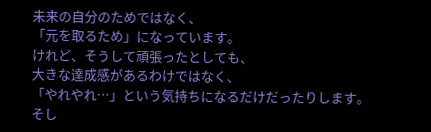未来の自分のためではなく、
「元を取るため」になっています。
けれど、そうして頑張ったとしても、
大きな達成感があるわけではなく、
「やれやれ…」という気持ちになるだけだったりします。
そし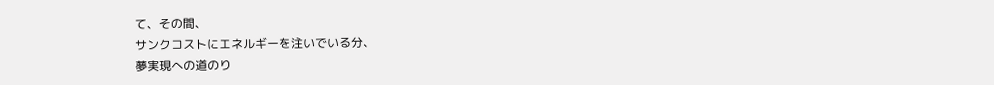て、その間、
サンクコストにエネルギーを注いでいる分、
夢実現への道のり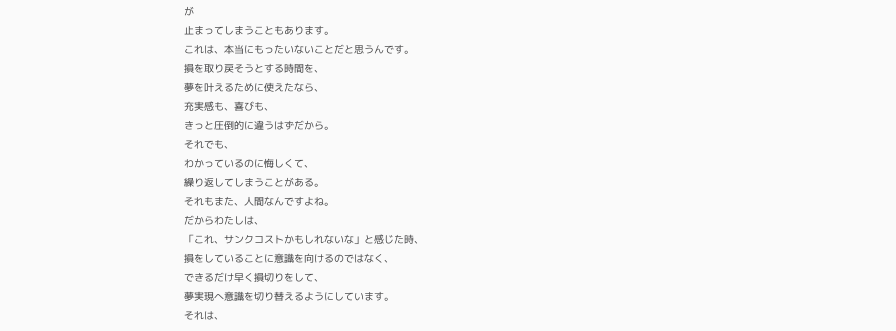が
止まってしまうこともあります。
これは、本当にもったいないことだと思うんです。
損を取り戻そうとする時間を、
夢を叶えるために使えたなら、
充実感も、喜びも、
きっと圧倒的に違うはずだから。
それでも、
わかっているのに悔しくて、
繰り返してしまうことがある。
それもまた、人間なんですよね。
だからわたしは、
「これ、サンクコストかもしれないな」と感じた時、
損をしていることに意識を向けるのではなく、
できるだけ早く損切りをして、
夢実現へ意識を切り替えるようにしています。
それは、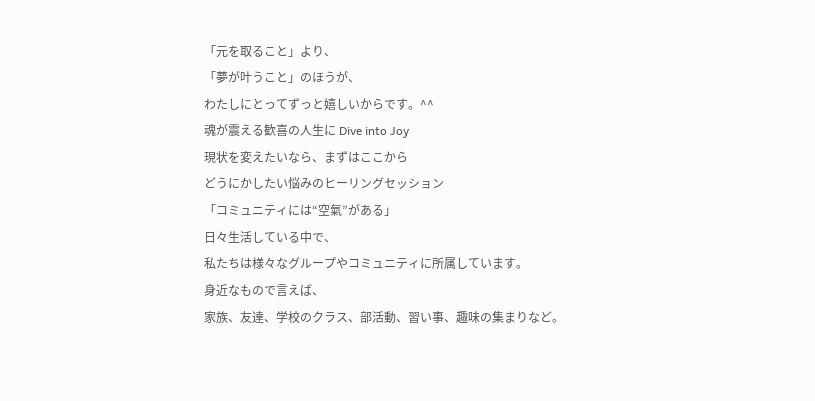「元を取ること」より、
「夢が叶うこと」のほうが、
わたしにとってずっと嬉しいからです。^^
魂が震える歓喜の人生に Dive into Joy
現状を変えたいなら、まずはここから
どうにかしたい悩みのヒーリングセッション
「コミュニティには“空氣”がある」
日々生活している中で、
私たちは様々なグループやコミュニティに所属しています。
身近なもので言えば、
家族、友達、学校のクラス、部活動、習い事、趣味の集まりなど。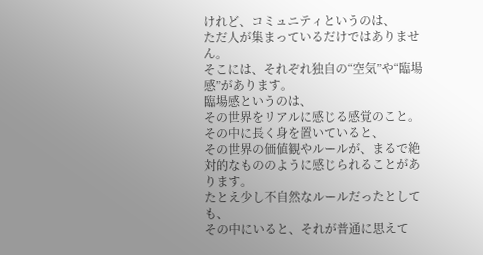けれど、コミュニティというのは、
ただ人が集まっているだけではありません。
そこには、それぞれ独自の“空気”や“臨場感”があります。
臨場感というのは、
その世界をリアルに感じる感覚のこと。
その中に長く身を置いていると、
その世界の価値観やルールが、まるで絶対的なもののように感じられることがあります。
たとえ少し不自然なルールだったとしても、
その中にいると、それが普通に思えて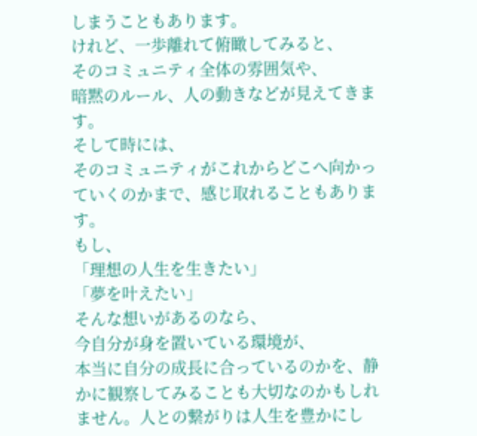しまうこともあります。
けれど、一歩離れて俯瞰してみると、
そのコミュニティ全体の雰囲気や、
暗黙のルール、人の動きなどが見えてきます。
そして時には、
そのコミュニティがこれからどこへ向かっていくのかまで、感じ取れることもあります。
もし、
「理想の人生を生きたい」
「夢を叶えたい」
そんな想いがあるのなら、
今自分が身を置いている環境が、
本当に自分の成長に合っているのかを、静かに観察してみることも大切なのかもしれません。人との繋がりは人生を豊かにし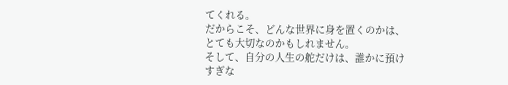てくれる。
だからこそ、どんな世界に身を置くのかは、とても大切なのかもしれません。
そして、自分の人生の舵だけは、誰かに預けすぎな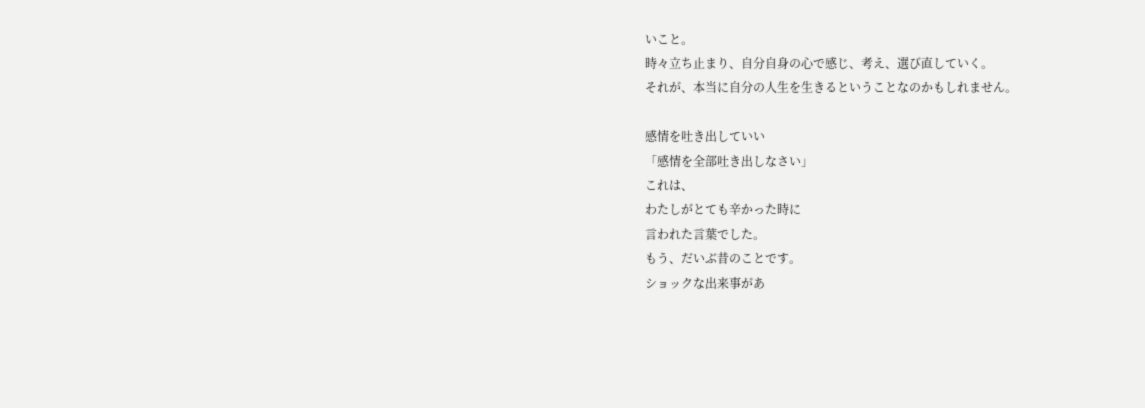いこと。
時々立ち止まり、自分自身の心で感じ、考え、選び直していく。
それが、本当に自分の人生を生きるということなのかもしれません。

感情を吐き出していい
「感情を全部吐き出しなさい」
これは、
わたしがとても辛かった時に
言われた言葉でした。
もう、だいぶ昔のことです。
ショックな出来事があ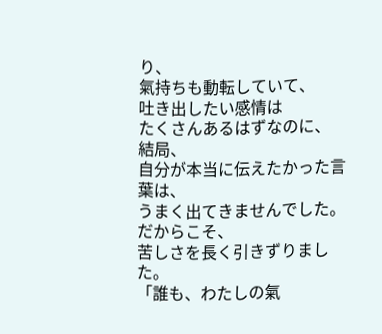り、
氣持ちも動転していて、
吐き出したい感情は
たくさんあるはずなのに、
結局、
自分が本当に伝えたかった言葉は、
うまく出てきませんでした。
だからこそ、
苦しさを長く引きずりました。
「誰も、わたしの氣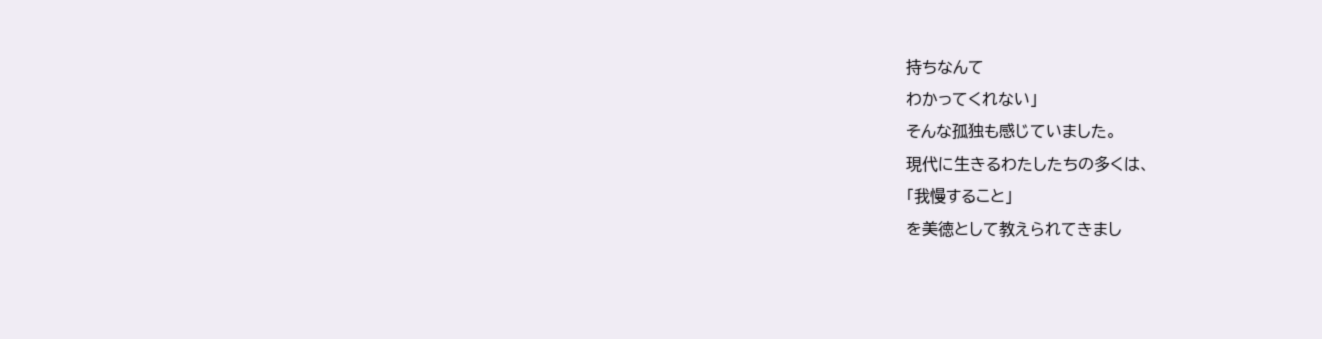持ちなんて
わかってくれない」
そんな孤独も感じていました。
現代に生きるわたしたちの多くは、
「我慢すること」
を美徳として教えられてきまし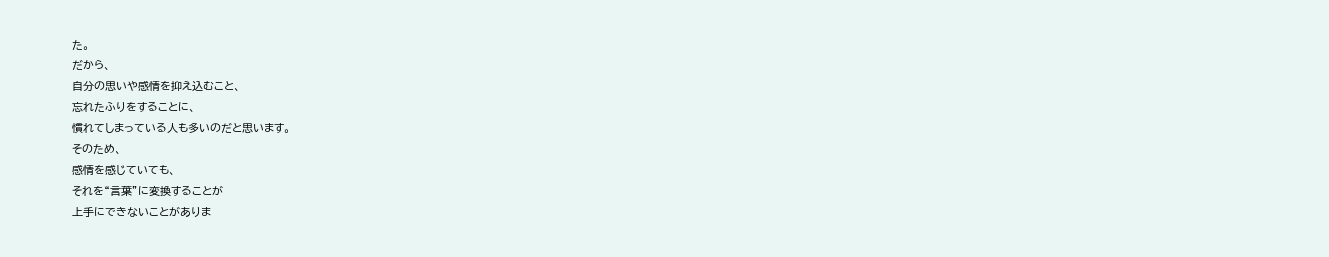た。
だから、
自分の思いや感情を抑え込むこと、
忘れたふりをすることに、
慣れてしまっている人も多いのだと思います。
そのため、
感情を感じていても、
それを“言葉”に変換することが
上手にできないことがありま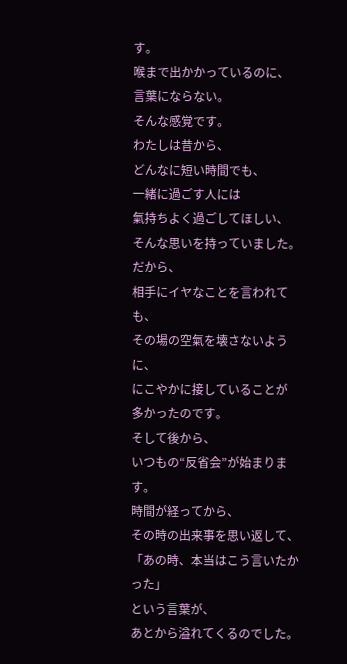す。
喉まで出かかっているのに、
言葉にならない。
そんな感覚です。
わたしは昔から、
どんなに短い時間でも、
一緒に過ごす人には
氣持ちよく過ごしてほしい、
そんな思いを持っていました。
だから、
相手にイヤなことを言われても、
その場の空氣を壊さないように、
にこやかに接していることが
多かったのです。
そして後から、
いつもの“反省会”が始まります。
時間が経ってから、
その時の出来事を思い返して、
「あの時、本当はこう言いたかった」
という言葉が、
あとから溢れてくるのでした。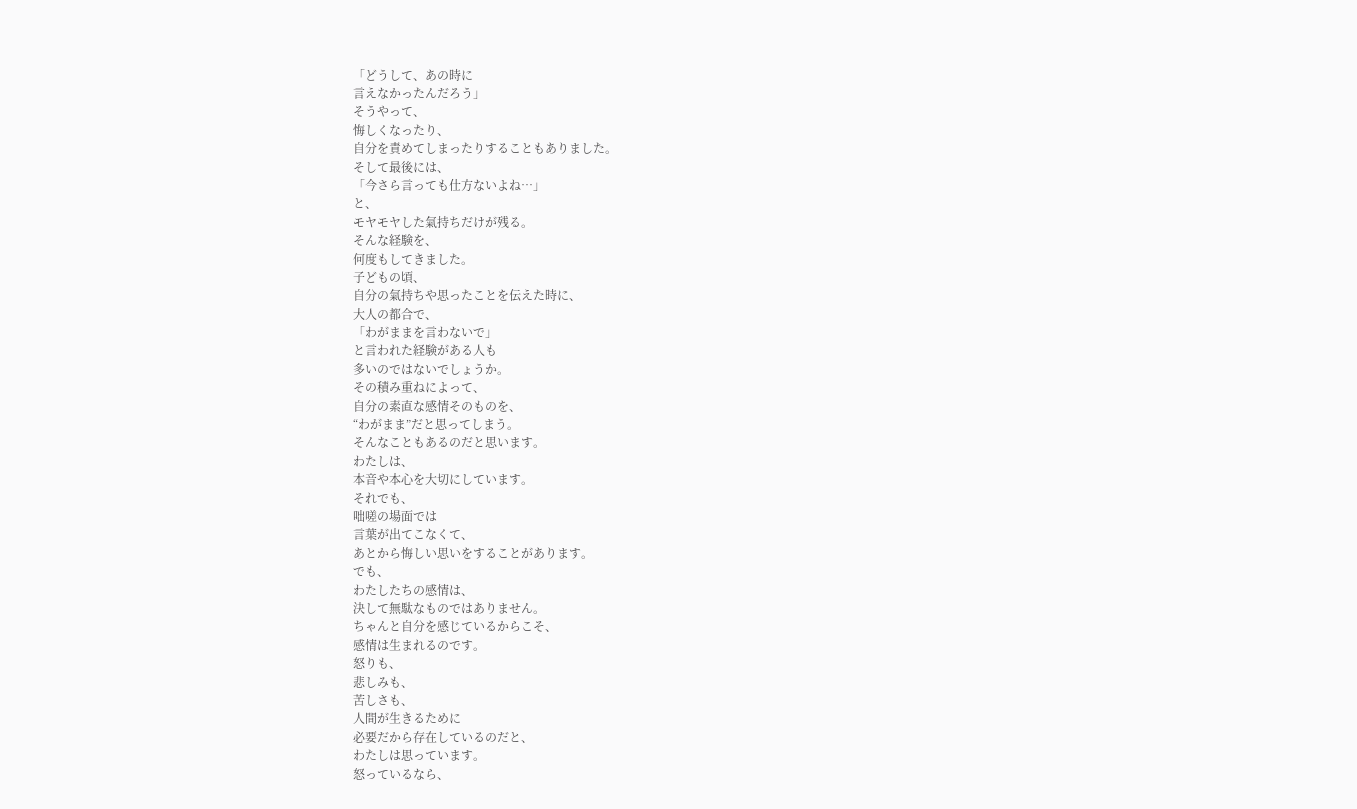「どうして、あの時に
言えなかったんだろう」
そうやって、
悔しくなったり、
自分を責めてしまったりすることもありました。
そして最後には、
「今さら言っても仕方ないよね…」
と、
モヤモヤした氣持ちだけが残る。
そんな経験を、
何度もしてきました。
子どもの頃、
自分の氣持ちや思ったことを伝えた時に、
大人の都合で、
「わがままを言わないで」
と言われた経験がある人も
多いのではないでしょうか。
その積み重ねによって、
自分の素直な感情そのものを、
“わがまま”だと思ってしまう。
そんなこともあるのだと思います。
わたしは、
本音や本心を大切にしています。
それでも、
咄嗟の場面では
言葉が出てこなくて、
あとから悔しい思いをすることがあります。
でも、
わたしたちの感情は、
決して無駄なものではありません。
ちゃんと自分を感じているからこそ、
感情は生まれるのです。
怒りも、
悲しみも、
苦しさも、
人間が生きるために
必要だから存在しているのだと、
わたしは思っています。
怒っているなら、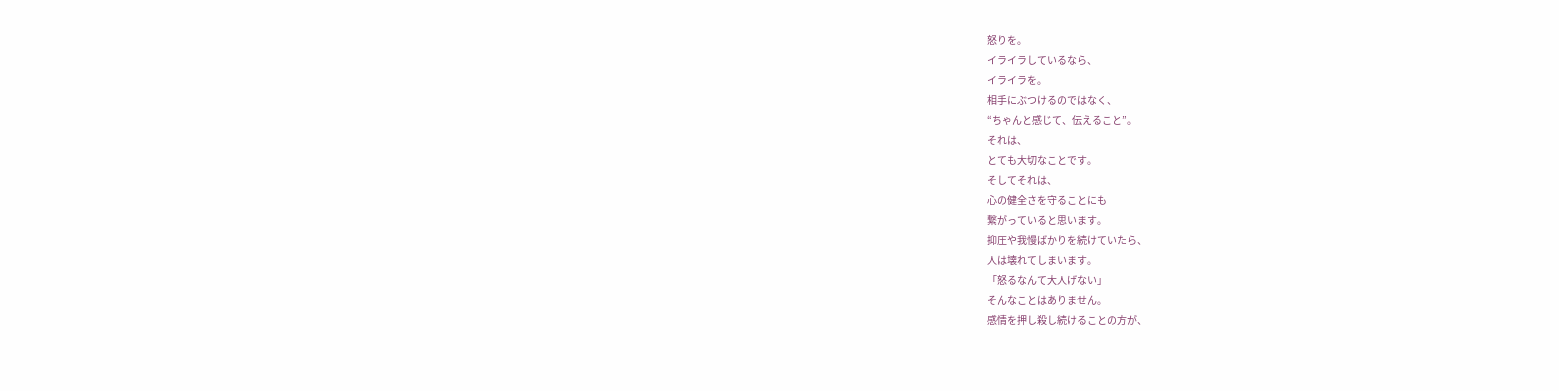怒りを。
イライラしているなら、
イライラを。
相手にぶつけるのではなく、
“ちゃんと感じて、伝えること”。
それは、
とても大切なことです。
そしてそれは、
心の健全さを守ることにも
繋がっていると思います。
抑圧や我慢ばかりを続けていたら、
人は壊れてしまいます。
「怒るなんて大人げない」
そんなことはありません。
感情を押し殺し続けることの方が、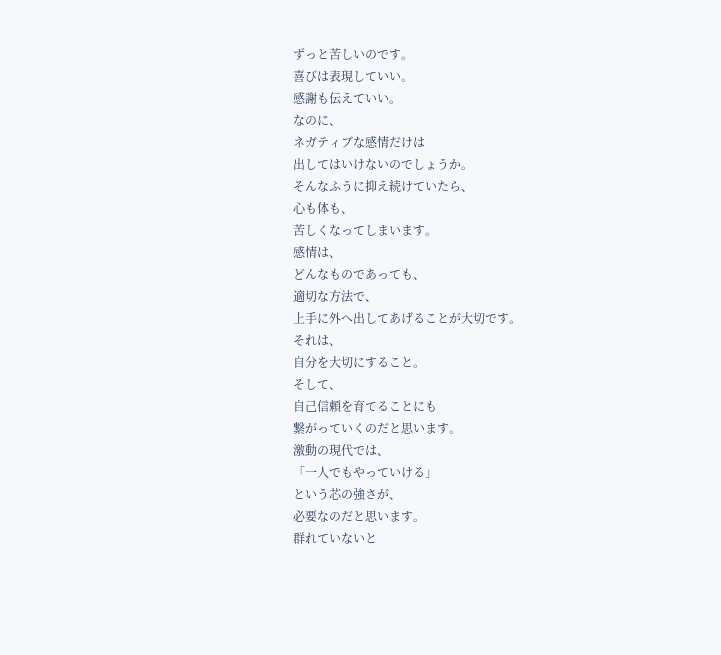ずっと苦しいのです。
喜びは表現していい。
感謝も伝えていい。
なのに、
ネガティブな感情だけは
出してはいけないのでしょうか。
そんなふうに抑え続けていたら、
心も体も、
苦しくなってしまいます。
感情は、
どんなものであっても、
適切な方法で、
上手に外へ出してあげることが大切です。
それは、
自分を大切にすること。
そして、
自己信頼を育てることにも
繋がっていくのだと思います。
激動の現代では、
「一人でもやっていける」
という芯の強さが、
必要なのだと思います。
群れていないと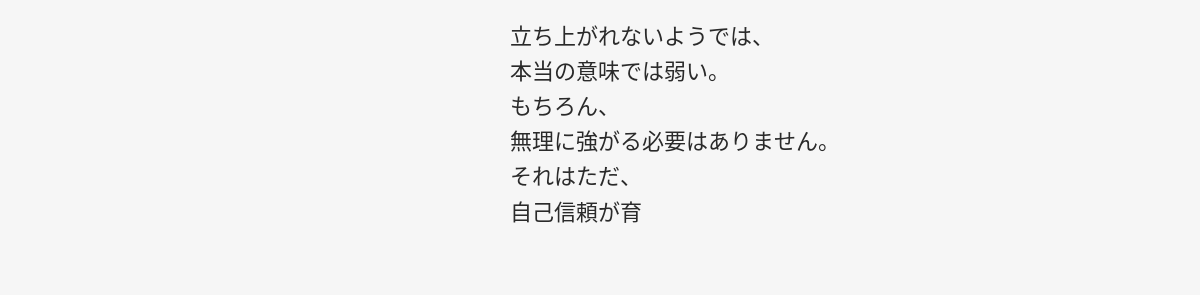立ち上がれないようでは、
本当の意味では弱い。
もちろん、
無理に強がる必要はありません。
それはただ、
自己信頼が育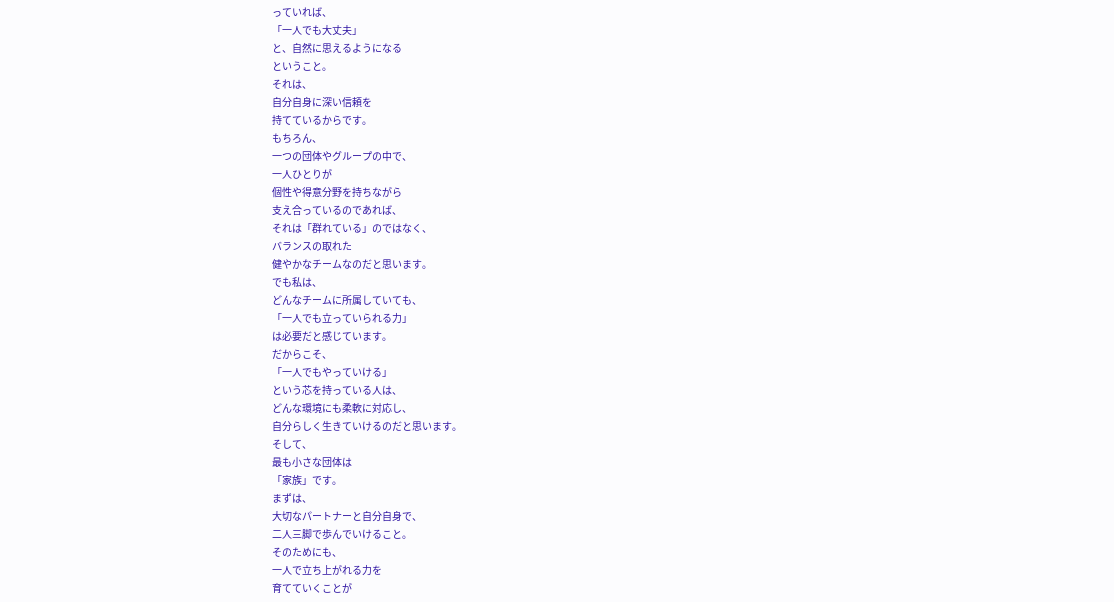っていれば、
「一人でも大丈夫」
と、自然に思えるようになる
ということ。
それは、
自分自身に深い信頼を
持てているからです。
もちろん、
一つの団体やグループの中で、
一人ひとりが
個性や得意分野を持ちながら
支え合っているのであれば、
それは「群れている」のではなく、
バランスの取れた
健やかなチームなのだと思います。
でも私は、
どんなチームに所属していても、
「一人でも立っていられる力」
は必要だと感じています。
だからこそ、
「一人でもやっていける」
という芯を持っている人は、
どんな環境にも柔軟に対応し、
自分らしく生きていけるのだと思います。
そして、
最も小さな団体は
「家族」です。
まずは、
大切なパートナーと自分自身で、
二人三脚で歩んでいけること。
そのためにも、
一人で立ち上がれる力を
育てていくことが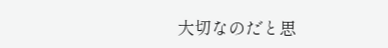大切なのだと思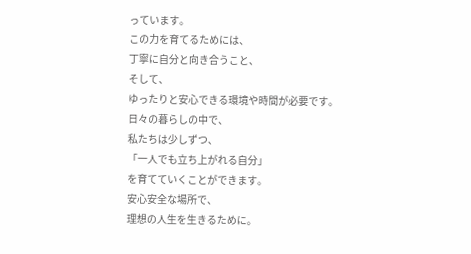っています。
この力を育てるためには、
丁寧に自分と向き合うこと、
そして、
ゆったりと安心できる環境や時間が必要です。
日々の暮らしの中で、
私たちは少しずつ、
「一人でも立ち上がれる自分」
を育てていくことができます。
安心安全な場所で、
理想の人生を生きるために。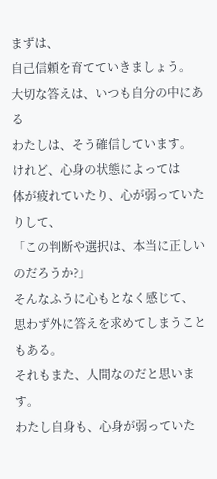まずは、
自己信頼を育てていきましょう。
大切な答えは、いつも自分の中にある
わたしは、そう確信しています。
けれど、心身の状態によっては
体が疲れていたり、心が弱っていたりして、
「この判断や選択は、本当に正しいのだろうか?」
そんなふうに心もとなく感じて、
思わず外に答えを求めてしまうこともある。
それもまた、人間なのだと思います。
わたし自身も、心身が弱っていた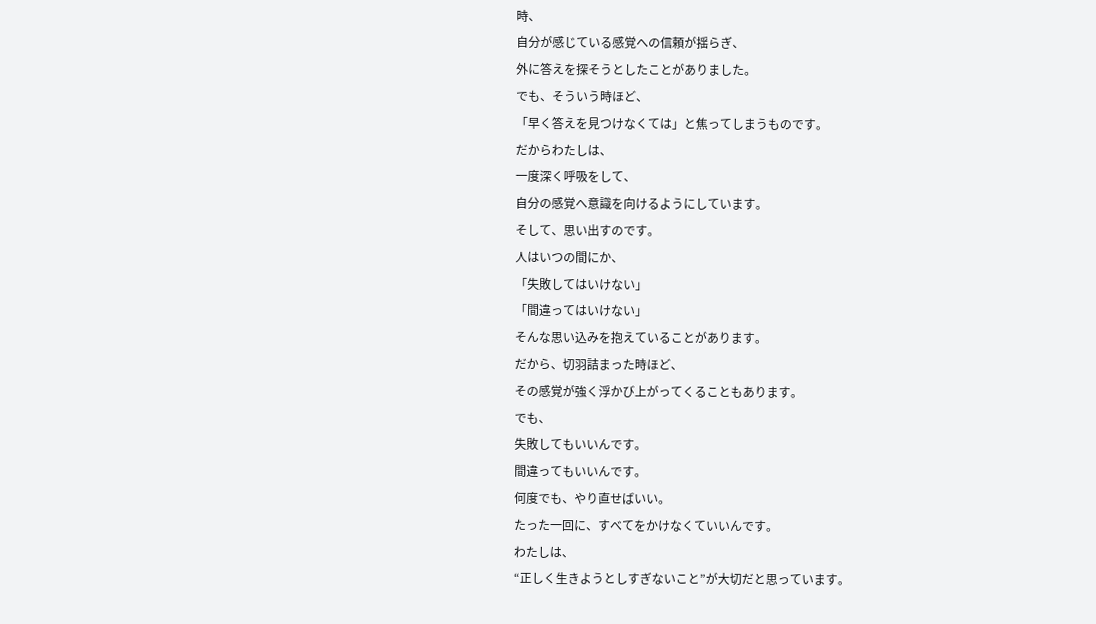時、
自分が感じている感覚への信頼が揺らぎ、
外に答えを探そうとしたことがありました。
でも、そういう時ほど、
「早く答えを見つけなくては」と焦ってしまうものです。
だからわたしは、
一度深く呼吸をして、
自分の感覚へ意識を向けるようにしています。
そして、思い出すのです。
人はいつの間にか、
「失敗してはいけない」
「間違ってはいけない」
そんな思い込みを抱えていることがあります。
だから、切羽詰まった時ほど、
その感覚が強く浮かび上がってくることもあります。
でも、
失敗してもいいんです。
間違ってもいいんです。
何度でも、やり直せばいい。
たった一回に、すべてをかけなくていいんです。
わたしは、
“正しく生きようとしすぎないこと”が大切だと思っています。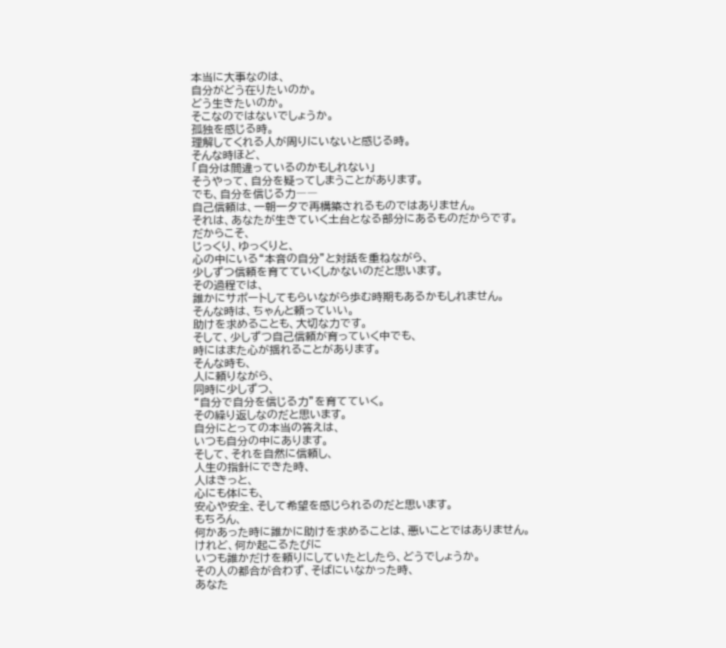本当に大事なのは、
自分がどう在りたいのか。
どう生きたいのか。
そこなのではないでしょうか。
孤独を感じる時。
理解してくれる人が周りにいないと感じる時。
そんな時ほど、
「自分は間違っているのかもしれない」
そうやって、自分を疑ってしまうことがあります。
でも、自分を信じる力――
自己信頼は、一朝一夕で再構築されるものではありません。
それは、あなたが生きていく土台となる部分にあるものだからです。
だからこそ、
じっくり、ゆっくりと、
心の中にいる“本音の自分”と対話を重ねながら、
少しずつ信頼を育てていくしかないのだと思います。
その過程では、
誰かにサポートしてもらいながら歩む時期もあるかもしれません。
そんな時は、ちゃんと頼っていい。
助けを求めることも、大切な力です。
そして、少しずつ自己信頼が育っていく中でも、
時にはまた心が揺れることがあります。
そんな時も、
人に頼りながら、
同時に少しずつ、
“自分で自分を信じる力”を育てていく。
その繰り返しなのだと思います。
自分にとっての本当の答えは、
いつも自分の中にあります。
そして、それを自然に信頼し、
人生の指針にできた時、
人はきっと、
心にも体にも、
安心や安全、そして希望を感じられるのだと思います。
もちろん、
何かあった時に誰かに助けを求めることは、悪いことではありません。
けれど、何か起こるたびに
いつも誰かだけを頼りにしていたとしたら、どうでしょうか。
その人の都合が合わず、そばにいなかった時、
あなた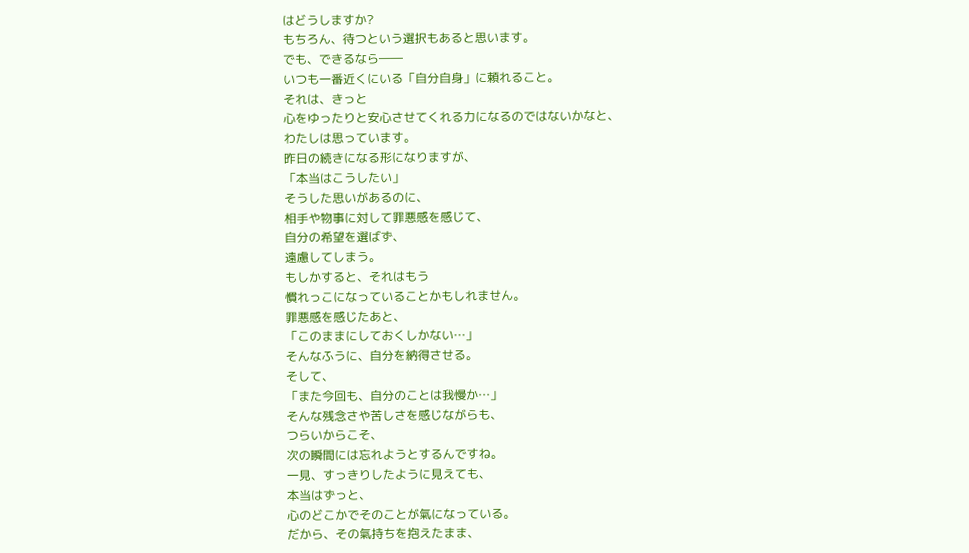はどうしますか?
もちろん、待つという選択もあると思います。
でも、できるなら――
いつも一番近くにいる「自分自身」に頼れること。
それは、きっと
心をゆったりと安心させてくれる力になるのではないかなと、
わたしは思っています。
昨日の続きになる形になりますが、
「本当はこうしたい」
そうした思いがあるのに、
相手や物事に対して罪悪感を感じて、
自分の希望を選ばず、
遠慮してしまう。
もしかすると、それはもう
慣れっこになっていることかもしれません。
罪悪感を感じたあと、
「このままにしておくしかない…」
そんなふうに、自分を納得させる。
そして、
「また今回も、自分のことは我慢か…」
そんな残念さや苦しさを感じながらも、
つらいからこそ、
次の瞬間には忘れようとするんですね。
一見、すっきりしたように見えても、
本当はずっと、
心のどこかでそのことが氣になっている。
だから、その氣持ちを抱えたまま、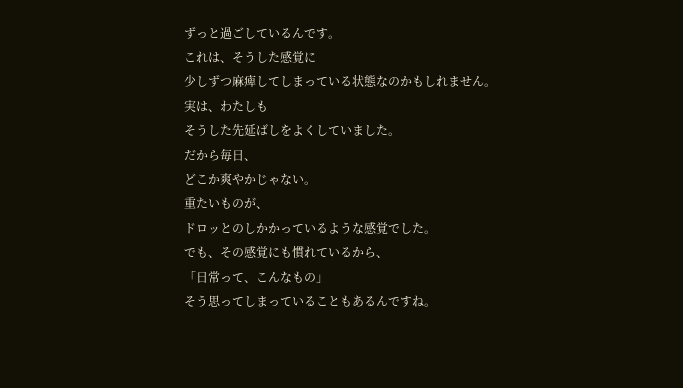ずっと過ごしているんです。
これは、そうした感覚に
少しずつ麻痺してしまっている状態なのかもしれません。
実は、わたしも
そうした先延ばしをよくしていました。
だから毎日、
どこか爽やかじゃない。
重たいものが、
ドロッとのしかかっているような感覚でした。
でも、その感覚にも慣れているから、
「日常って、こんなもの」
そう思ってしまっていることもあるんですね。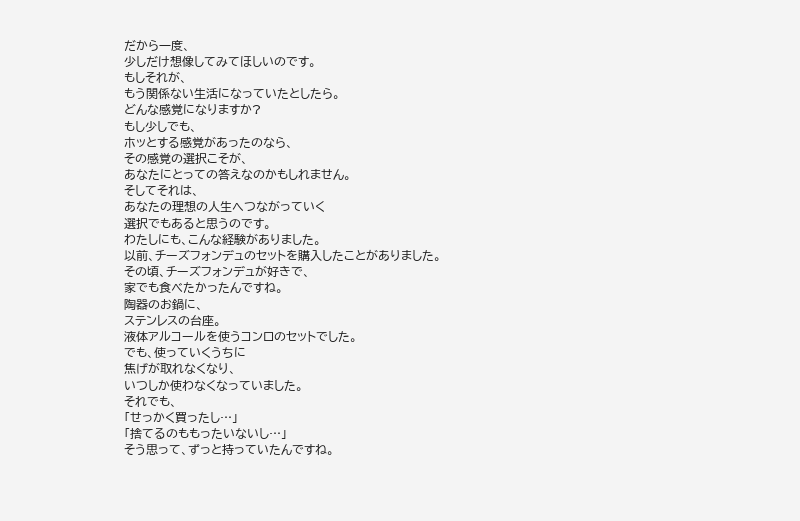だから一度、
少しだけ想像してみてほしいのです。
もしそれが、
もう関係ない生活になっていたとしたら。
どんな感覚になりますか?
もし少しでも、
ホッとする感覚があったのなら、
その感覚の選択こそが、
あなたにとっての答えなのかもしれません。
そしてそれは、
あなたの理想の人生へつながっていく
選択でもあると思うのです。
わたしにも、こんな経験がありました。
以前、チーズフォンデュのセットを購入したことがありました。
その頃、チーズフォンデュが好きで、
家でも食べたかったんですね。
陶器のお鍋に、
ステンレスの台座。
液体アルコールを使うコンロのセットでした。
でも、使っていくうちに
焦げが取れなくなり、
いつしか使わなくなっていました。
それでも、
「せっかく買ったし…」
「捨てるのももったいないし…」
そう思って、ずっと持っていたんですね。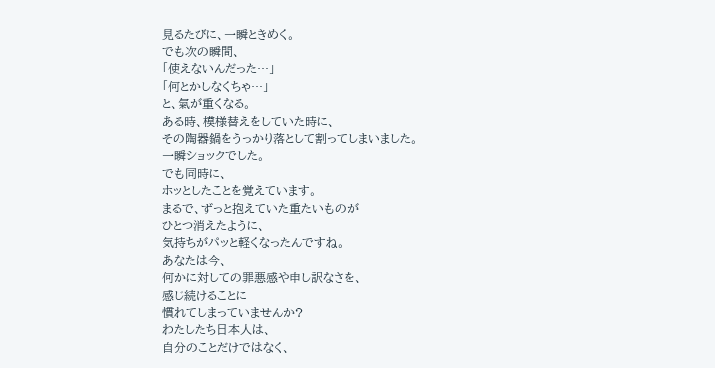見るたびに、一瞬ときめく。
でも次の瞬間、
「使えないんだった…」
「何とかしなくちゃ…」
と、氣が重くなる。
ある時、模様替えをしていた時に、
その陶器鍋をうっかり落として割ってしまいました。
一瞬ショックでした。
でも同時に、
ホッとしたことを覚えています。
まるで、ずっと抱えていた重たいものが
ひとつ消えたように、
気持ちがパッと軽くなったんですね。
あなたは今、
何かに対しての罪悪感や申し訳なさを、
感じ続けることに
慣れてしまっていませんか?
わたしたち日本人は、
自分のことだけではなく、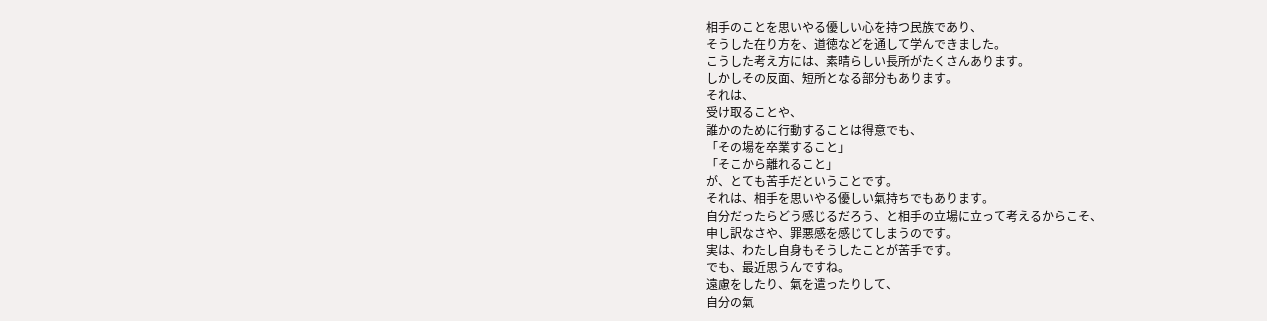相手のことを思いやる優しい心を持つ民族であり、
そうした在り方を、道徳などを通して学んできました。
こうした考え方には、素晴らしい長所がたくさんあります。
しかしその反面、短所となる部分もあります。
それは、
受け取ることや、
誰かのために行動することは得意でも、
「その場を卒業すること」
「そこから離れること」
が、とても苦手だということです。
それは、相手を思いやる優しい氣持ちでもあります。
自分だったらどう感じるだろう、と相手の立場に立って考えるからこそ、
申し訳なさや、罪悪感を感じてしまうのです。
実は、わたし自身もそうしたことが苦手です。
でも、最近思うんですね。
遠慮をしたり、氣を遣ったりして、
自分の氣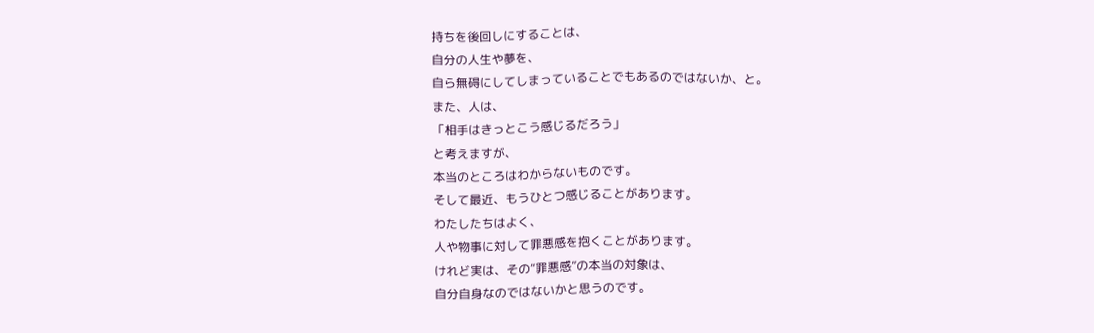持ちを後回しにすることは、
自分の人生や夢を、
自ら無碍にしてしまっていることでもあるのではないか、と。
また、人は、
「相手はきっとこう感じるだろう」
と考えますが、
本当のところはわからないものです。
そして最近、もうひとつ感じることがあります。
わたしたちはよく、
人や物事に対して罪悪感を抱くことがあります。
けれど実は、その“罪悪感”の本当の対象は、
自分自身なのではないかと思うのです。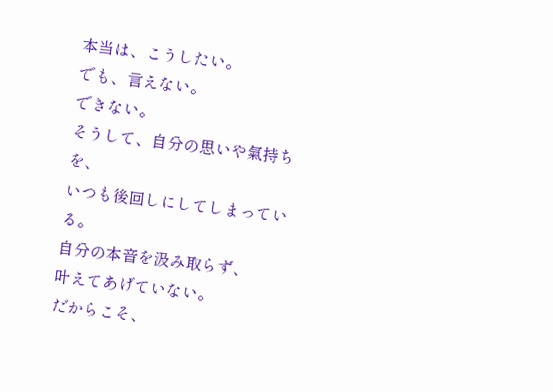本当は、こうしたい。
でも、言えない。
できない。
そうして、自分の思いや氣持ちを、
いつも後回しにしてしまっている。
自分の本音を汲み取らず、
叶えてあげていない。
だからこそ、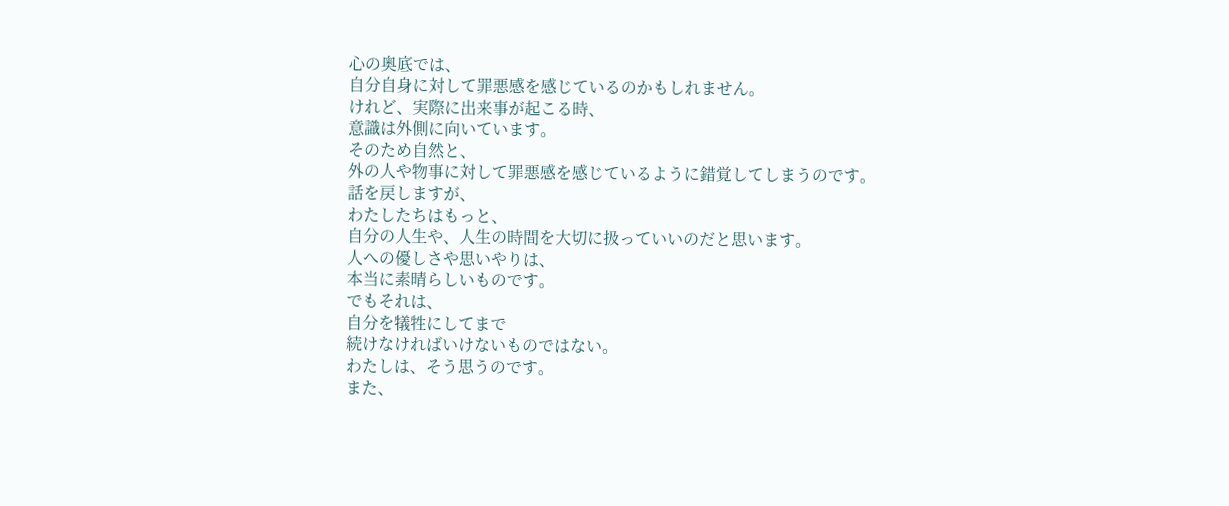心の奥底では、
自分自身に対して罪悪感を感じているのかもしれません。
けれど、実際に出来事が起こる時、
意識は外側に向いています。
そのため自然と、
外の人や物事に対して罪悪感を感じているように錯覚してしまうのです。
話を戻しますが、
わたしたちはもっと、
自分の人生や、人生の時間を大切に扱っていいのだと思います。
人への優しさや思いやりは、
本当に素晴らしいものです。
でもそれは、
自分を犠牲にしてまで
続けなければいけないものではない。
わたしは、そう思うのです。
また、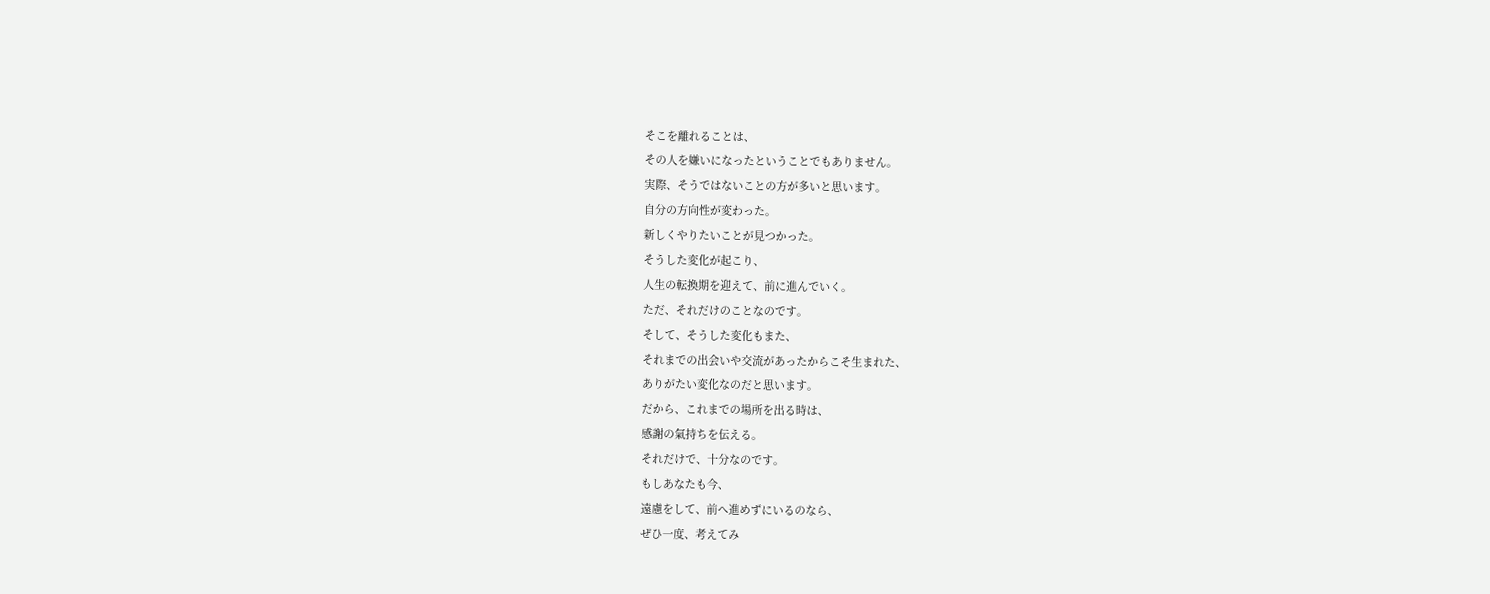そこを離れることは、
その人を嫌いになったということでもありません。
実際、そうではないことの方が多いと思います。
自分の方向性が変わった。
新しくやりたいことが見つかった。
そうした変化が起こり、
人生の転換期を迎えて、前に進んでいく。
ただ、それだけのことなのです。
そして、そうした変化もまた、
それまでの出会いや交流があったからこそ生まれた、
ありがたい変化なのだと思います。
だから、これまでの場所を出る時は、
感謝の氣持ちを伝える。
それだけで、十分なのです。
もしあなたも今、
遠慮をして、前へ進めずにいるのなら、
ぜひ一度、考えてみ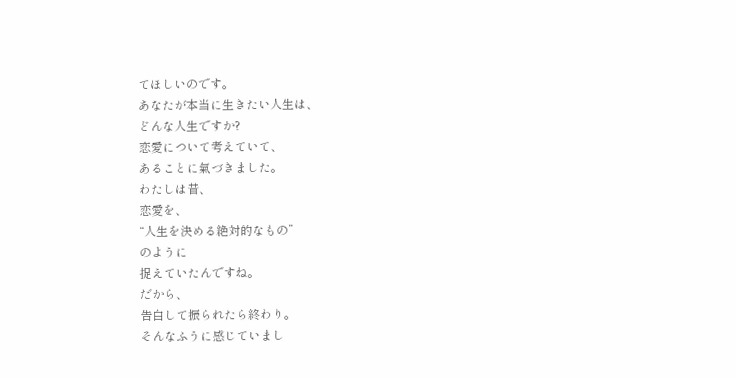てほしいのです。
あなたが本当に生きたい人生は、
どんな人生ですか?
恋愛について考えていて、
あることに氣づきました。
わたしは昔、
恋愛を、
“人生を決める絶対的なもの”
のように
捉えていたんですね。
だから、
告白して振られたら終わり。
そんなふうに感じていまし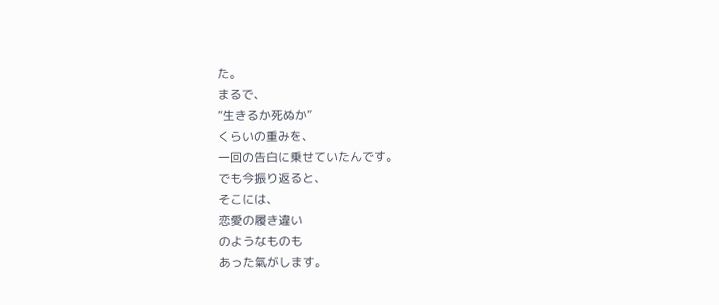た。
まるで、
“生きるか死ぬか”
くらいの重みを、
一回の告白に乗せていたんです。
でも今振り返ると、
そこには、
恋愛の履き違い
のようなものも
あった氣がします。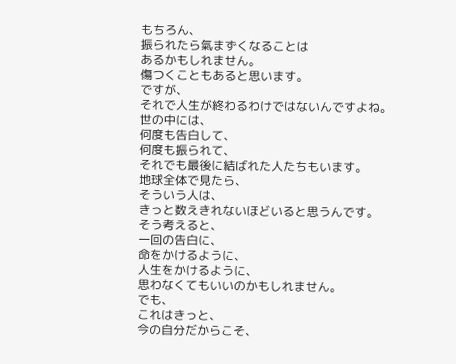もちろん、
振られたら氣まずくなることは
あるかもしれません。
傷つくこともあると思います。
ですが、
それで人生が終わるわけではないんですよね。
世の中には、
何度も告白して、
何度も振られて、
それでも最後に結ばれた人たちもいます。
地球全体で見たら、
そういう人は、
きっと数えきれないほどいると思うんです。
そう考えると、
一回の告白に、
命をかけるように、
人生をかけるように、
思わなくてもいいのかもしれません。
でも、
これはきっと、
今の自分だからこそ、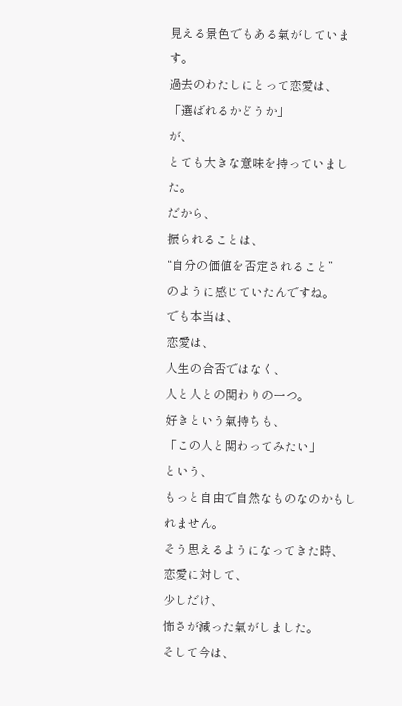見える景色でもある氣がしています。
過去のわたしにとって恋愛は、
「選ばれるかどうか」
が、
とても大きな意味を持っていました。
だから、
振られることは、
“自分の価値を否定されること”
のように感じていたんですね。
でも本当は、
恋愛は、
人生の合否ではなく、
人と人との関わりの一つ。
好きという氣持ちも、
「この人と関わってみたい」
という、
もっと自由で自然なものなのかもしれません。
そう思えるようになってきた時、
恋愛に対して、
少しだけ、
怖さが減った氣がしました。
そして今は、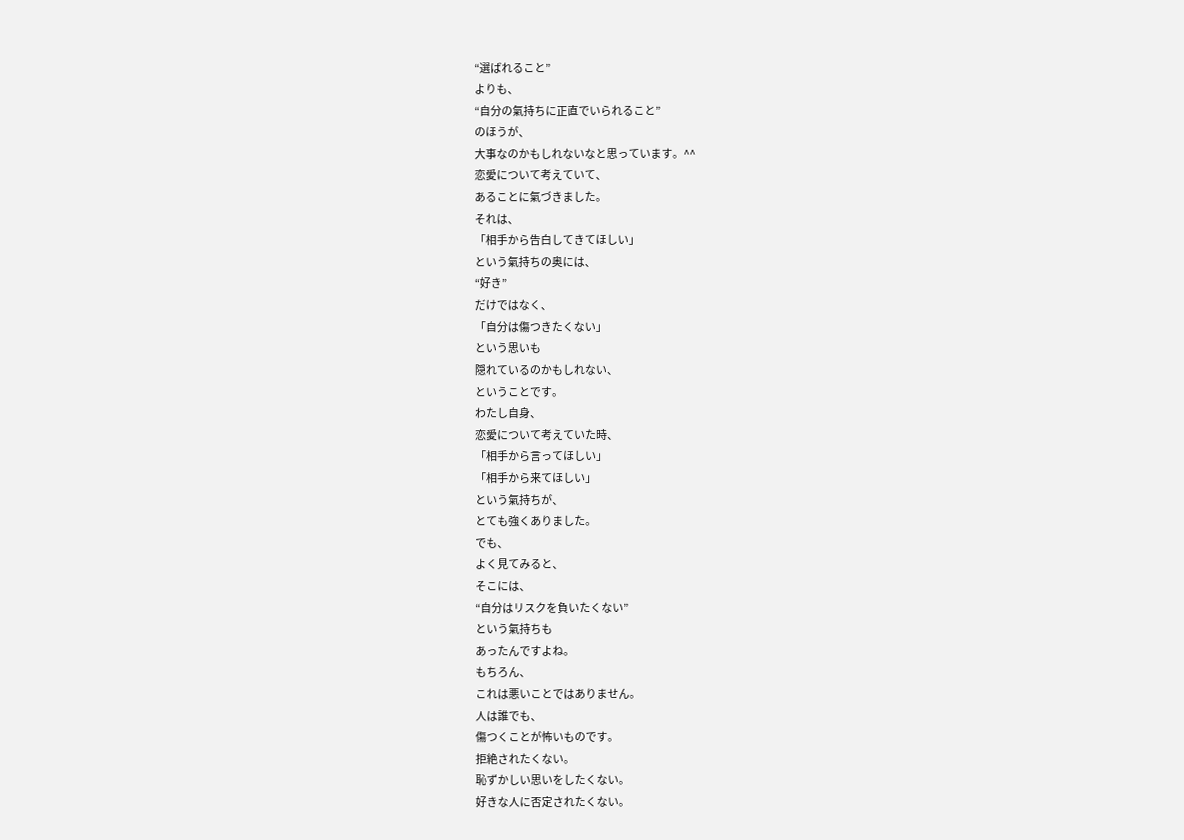“選ばれること”
よりも、
“自分の氣持ちに正直でいられること”
のほうが、
大事なのかもしれないなと思っています。^^
恋愛について考えていて、
あることに氣づきました。
それは、
「相手から告白してきてほしい」
という氣持ちの奥には、
“好き”
だけではなく、
「自分は傷つきたくない」
という思いも
隠れているのかもしれない、
ということです。
わたし自身、
恋愛について考えていた時、
「相手から言ってほしい」
「相手から来てほしい」
という氣持ちが、
とても強くありました。
でも、
よく見てみると、
そこには、
“自分はリスクを負いたくない”
という氣持ちも
あったんですよね。
もちろん、
これは悪いことではありません。
人は誰でも、
傷つくことが怖いものです。
拒絶されたくない。
恥ずかしい思いをしたくない。
好きな人に否定されたくない。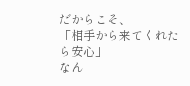だからこそ、
「相手から来てくれたら安心」
なん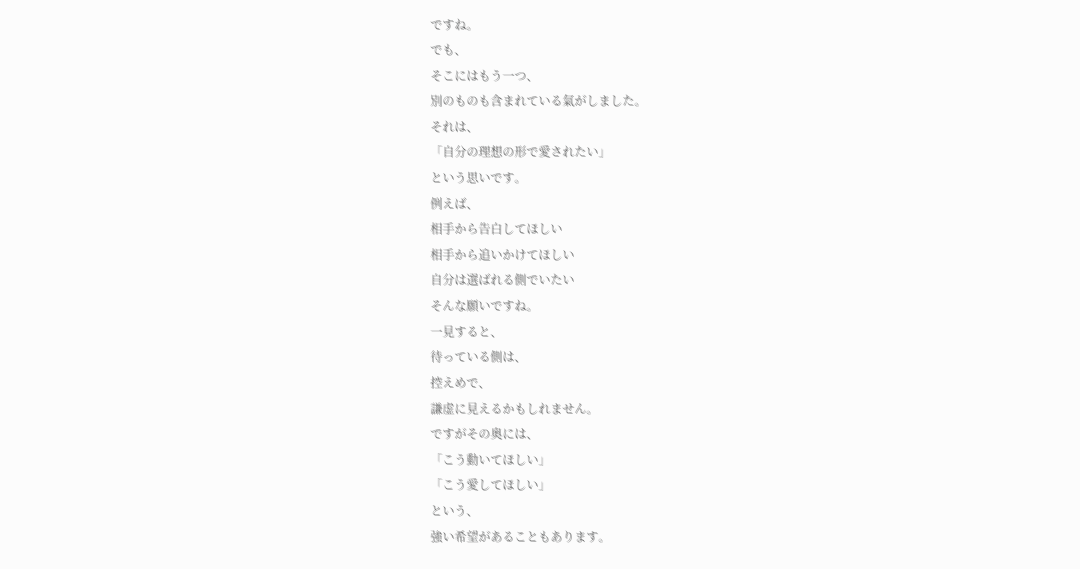ですね。
でも、
そこにはもう一つ、
別のものも含まれている氣がしました。
それは、
「自分の理想の形で愛されたい」
という思いです。
例えば、
相手から告白してほしい
相手から追いかけてほしい
自分は選ばれる側でいたい
そんな願いですね。
一見すると、
待っている側は、
控えめで、
謙虚に見えるかもしれません。
ですがその奥には、
「こう動いてほしい」
「こう愛してほしい」
という、
強い希望があることもあります。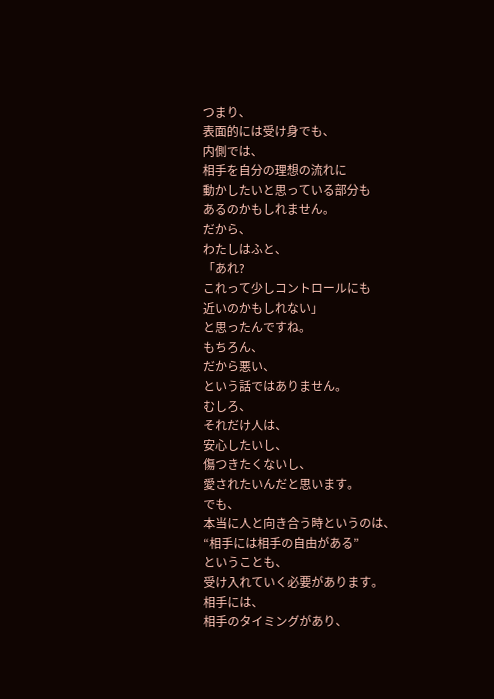つまり、
表面的には受け身でも、
内側では、
相手を自分の理想の流れに
動かしたいと思っている部分も
あるのかもしれません。
だから、
わたしはふと、
「あれ?
これって少しコントロールにも
近いのかもしれない」
と思ったんですね。
もちろん、
だから悪い、
という話ではありません。
むしろ、
それだけ人は、
安心したいし、
傷つきたくないし、
愛されたいんだと思います。
でも、
本当に人と向き合う時というのは、
“相手には相手の自由がある”
ということも、
受け入れていく必要があります。
相手には、
相手のタイミングがあり、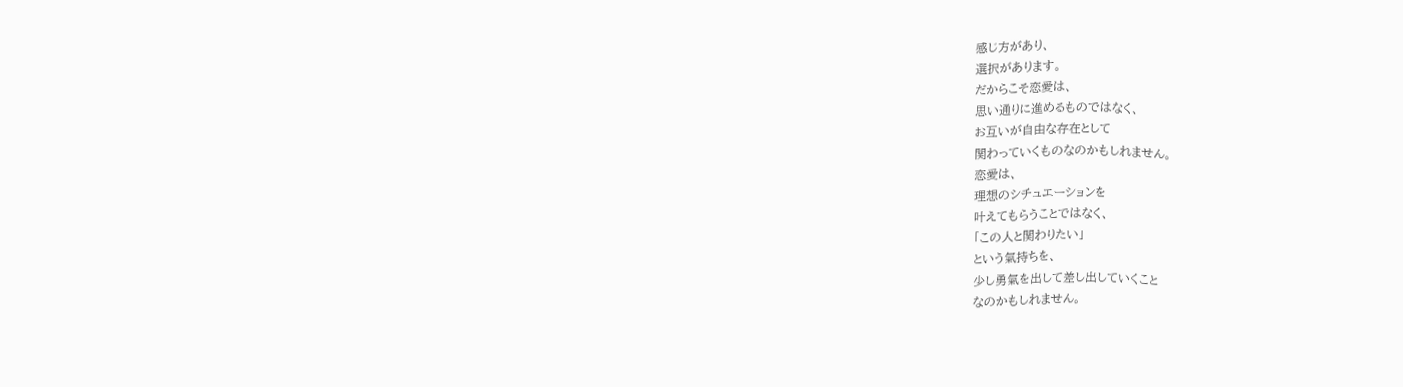感じ方があり、
選択があります。
だからこそ恋愛は、
思い通りに進めるものではなく、
お互いが自由な存在として
関わっていくものなのかもしれません。
恋愛は、
理想のシチュエーションを
叶えてもらうことではなく、
「この人と関わりたい」
という氣持ちを、
少し勇氣を出して差し出していくこと
なのかもしれません。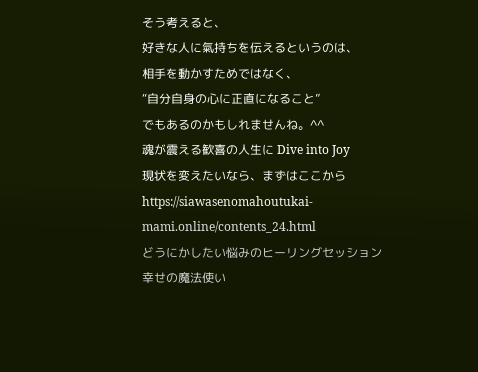そう考えると、
好きな人に氣持ちを伝えるというのは、
相手を動かすためではなく、
“自分自身の心に正直になること”
でもあるのかもしれませんね。^^
魂が震える歓喜の人生に Dive into Joy
現状を変えたいなら、まずはここからhttps://siawasenomahoutukai-mami.online/contents_24.html
どうにかしたい悩みのヒーリングセッション幸せの魔法使い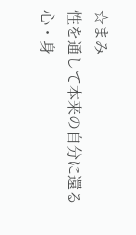☆まみ
性を通して本来の自分に還る
心・身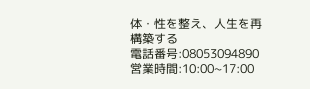体・性を整え、人生を再構築する
電話番号:08053094890
営業時間:10:00~17:00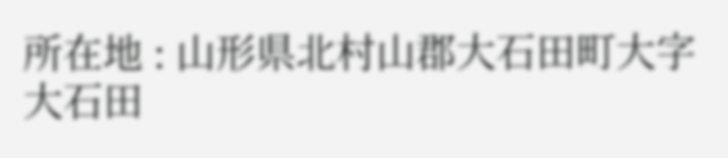所在地 : 山形県北村山郡大石田町大字大石田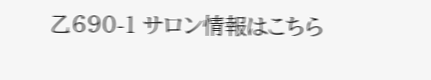乙690-1 サロン情報はこちら